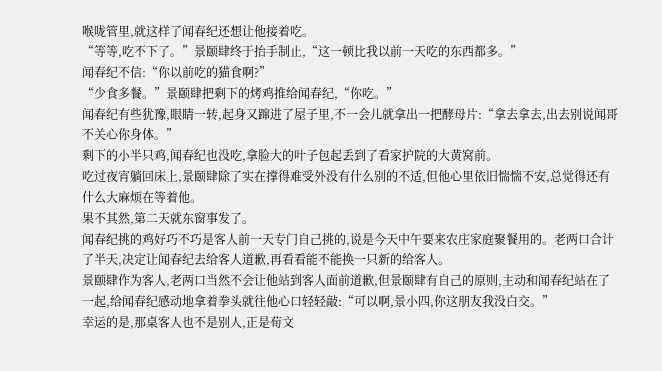喉咙管里,就这样了闻春纪还想让他接着吃。
“等等,吃不下了。”景颐肆终于抬手制止,“这一顿比我以前一天吃的东西都多。”
闻春纪不信:“你以前吃的猫食啊?”
“少食多餐。”景颐肆把剩下的烤鸡推给闻春纪,“你吃。”
闻春纪有些犹豫,眼睛一转,起身又蹿进了屋子里,不一会儿就拿出一把酵母片:“拿去拿去,出去别说闻哥不关心你身体。”
剩下的小半只鸡,闻春纪也没吃,拿脸大的叶子包起丢到了看家护院的大黄窝前。
吃过夜宵躺回床上,景颐肆除了实在撑得难受外没有什么别的不适,但他心里依旧惴惴不安,总觉得还有什么大麻烦在等着他。
果不其然,第二天就东窗事发了。
闻春纪挑的鸡好巧不巧是客人前一天专门自己挑的,说是今天中午要来农庄家庭聚餐用的。老两口合计了半天,决定让闻春纪去给客人道歉,再看看能不能换一只新的给客人。
景颐肆作为客人,老两口当然不会让他站到客人面前道歉,但景颐肆有自己的原则,主动和闻春纪站在了一起,给闻春纪感动地拿着拳头就往他心口轻轻敲:“可以啊,景小四,你这朋友我没白交。”
幸运的是,那桌客人也不是别人,正是荀文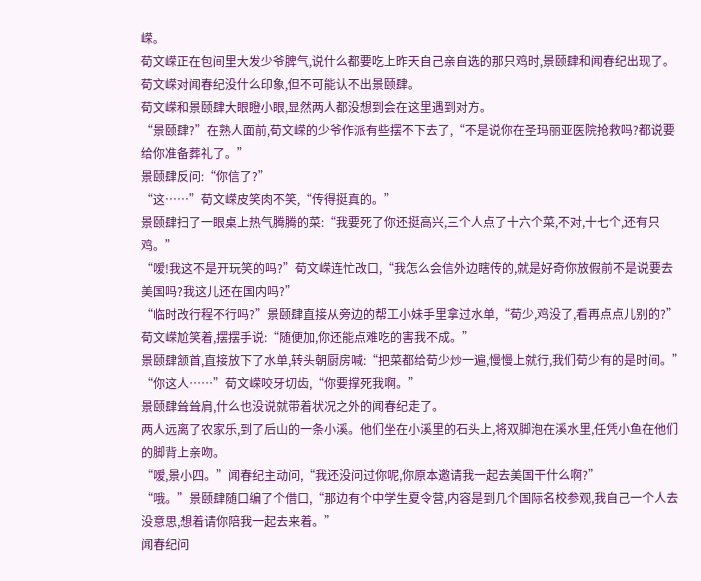嵘。
荀文嵘正在包间里大发少爷脾气,说什么都要吃上昨天自己亲自选的那只鸡时,景颐肆和闻春纪出现了。荀文嵘对闻春纪没什么印象,但不可能认不出景颐肆。
荀文嵘和景颐肆大眼瞪小眼,显然两人都没想到会在这里遇到对方。
“景颐肆?”在熟人面前,荀文嵘的少爷作派有些摆不下去了,“不是说你在圣玛丽亚医院抢救吗?都说要给你准备葬礼了。”
景颐肆反问:“你信了?”
“这……”荀文嵘皮笑肉不笑,“传得挺真的。”
景颐肆扫了一眼桌上热气腾腾的菜:“我要死了你还挺高兴,三个人点了十六个菜,不对,十七个,还有只鸡。”
“嗳!我这不是开玩笑的吗?”荀文嵘连忙改口,“我怎么会信外边瞎传的,就是好奇你放假前不是说要去美国吗?我这儿还在国内吗?”
“临时改行程不行吗?”景颐肆直接从旁边的帮工小妹手里拿过水单,“荀少,鸡没了,看再点点儿别的?”
荀文嵘尬笑着,摆摆手说:“随便加,你还能点难吃的害我不成。”
景颐肆颔首,直接放下了水单,转头朝厨房喊:“把菜都给荀少炒一遍,慢慢上就行,我们荀少有的是时间。”
“你这人……”荀文嵘咬牙切齿,“你要撑死我啊。”
景颐肆耸耸肩,什么也没说就带着状况之外的闻春纪走了。
两人远离了农家乐,到了后山的一条小溪。他们坐在小溪里的石头上,将双脚泡在溪水里,任凭小鱼在他们的脚背上亲吻。
“嗳,景小四。”闻春纪主动问,“我还没问过你呢,你原本邀请我一起去美国干什么啊?”
“哦。”景颐肆随口编了个借口,“那边有个中学生夏令营,内容是到几个国际名校参观,我自己一个人去没意思,想着请你陪我一起去来着。”
闻春纪问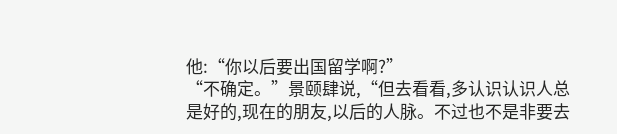他:“你以后要出国留学啊?”
“不确定。”景颐肆说,“但去看看,多认识认识人总是好的,现在的朋友,以后的人脉。不过也不是非要去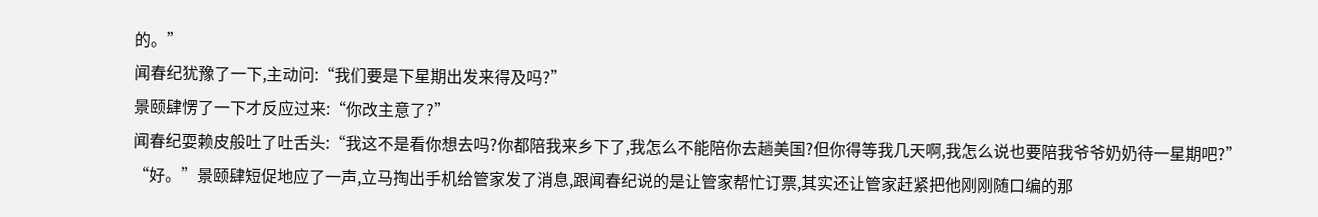的。”
闻春纪犹豫了一下,主动问:“我们要是下星期出发来得及吗?”
景颐肆愣了一下才反应过来:“你改主意了?”
闻春纪耍赖皮般吐了吐舌头:“我这不是看你想去吗?你都陪我来乡下了,我怎么不能陪你去趟美国?但你得等我几天啊,我怎么说也要陪我爷爷奶奶待一星期吧?”
“好。”景颐肆短促地应了一声,立马掏出手机给管家发了消息,跟闻春纪说的是让管家帮忙订票,其实还让管家赶紧把他刚刚随口编的那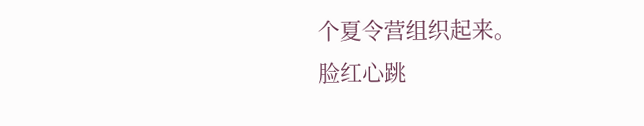个夏令营组织起来。
脸红心跳